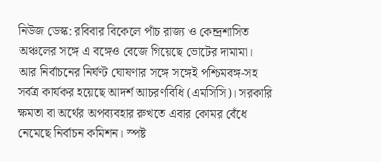নিউজ ডেস্ক: রবিবার বিকেলে পাঁচ রাজ্য ও কেন্দ্রশাসিত অঞ্চলের সঙ্গে এ বঙ্গেও বেজে গিয়েছে ভোটের দামামা। আর নির্বাচনের নির্ঘণ্ট ঘোষণার সঙ্গে সঙ্গেই পশ্চিমবঙ্গ-সহ সর্বত্র কার্যকর হয়েছে আদর্শ আচরণবিধি (এমসিসি)। সরকারি ক্ষমতা বা অর্থের অপব্যবহার রুখতে এবার কোমর বেঁধে নেমেছে নির্বাচন কমিশন। স্পষ্ট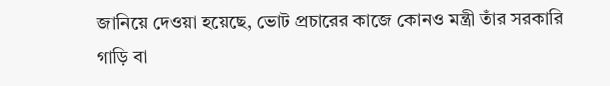জানিয়ে দেওয়া হয়েছে, ভোট প্রচারের কাজে কোনও মন্ত্রী তাঁর সরকারি গাড়ি বা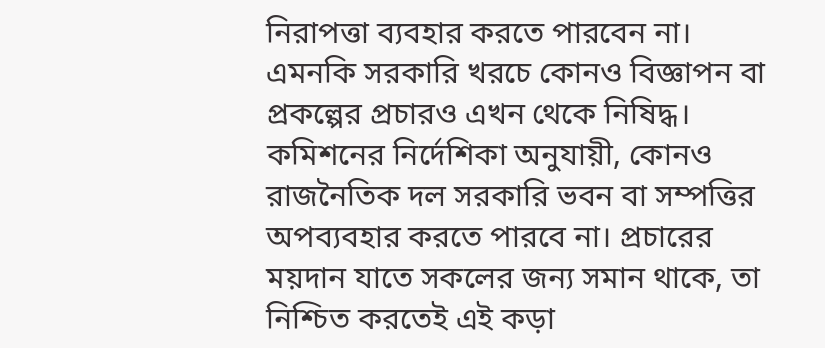নিরাপত্তা ব্যবহার করতে পারবেন না। এমনকি সরকারি খরচে কোনও বিজ্ঞাপন বা প্রকল্পের প্রচারও এখন থেকে নিষিদ্ধ।
কমিশনের নির্দেশিকা অনুযায়ী, কোনও রাজনৈতিক দল সরকারি ভবন বা সম্পত্তির অপব্যবহার করতে পারবে না। প্রচারের ময়দান যাতে সকলের জন্য সমান থাকে, তা নিশ্চিত করতেই এই কড়া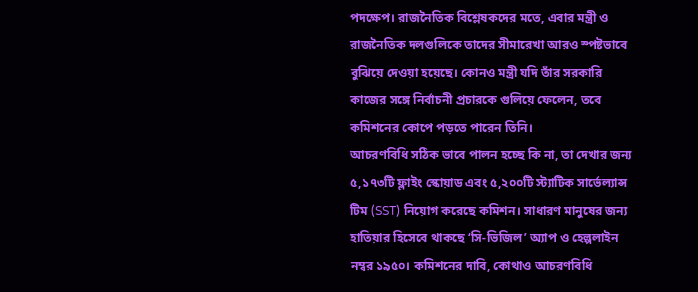পদক্ষেপ। রাজনৈতিক বিশ্লেষকদের মতে, এবার মন্ত্রী ও রাজনৈতিক দলগুলিকে তাদের সীমারেখা আরও স্পষ্টভাবে বুঝিয়ে দেওয়া হয়েছে। কোনও মন্ত্রী যদি তাঁর সরকারি কাজের সঙ্গে নির্বাচনী প্রচারকে গুলিয়ে ফেলেন, তবে কমিশনের কোপে পড়তে পারেন তিনি।
আচরণবিধি সঠিক ভাবে পালন হচ্ছে কি না, তা দেখার জন্য ৫,১৭৩টি ফ্লাইং স্কোয়াড এবং ৫,২০০টি স্ট্যাটিক সার্ভেল্যান্স টিম (SST) নিয়োগ করেছে কমিশন। সাধারণ মানুষের জন্য হাতিয়ার হিসেবে থাকছে ‘সি-ভিজিল’ অ্যাপ ও হেল্পলাইন নম্বর ১৯৫০। কমিশনের দাবি, কোথাও আচরণবিধি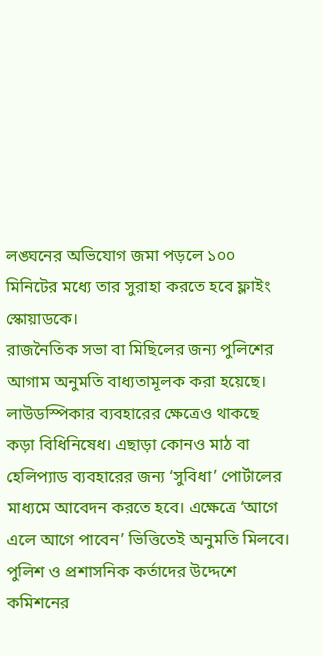লঙ্ঘনের অভিযোগ জমা পড়লে ১০০ মিনিটের মধ্যে তার সুরাহা করতে হবে ফ্লাইং স্কোয়াডকে।
রাজনৈতিক সভা বা মিছিলের জন্য পুলিশের আগাম অনুমতি বাধ্যতামূলক করা হয়েছে। লাউডস্পিকার ব্যবহারের ক্ষেত্রেও থাকছে কড়া বিধিনিষেধ। এছাড়া কোনও মাঠ বা হেলিপ্যাড ব্যবহারের জন্য ‘সুবিধা’ পোর্টালের মাধ্যমে আবেদন করতে হবে। এক্ষেত্রে ‘আগে এলে আগে পাবেন’ ভিত্তিতেই অনুমতি মিলবে। পুলিশ ও প্রশাসনিক কর্তাদের উদ্দেশে কমিশনের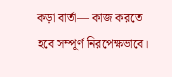কড়া বার্তা— কাজ করতে হবে সম্পূর্ণ নিরপেক্ষভাবে।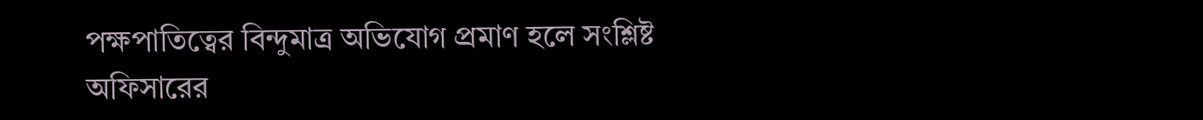পক্ষপাতিত্বের বিন্দুমাত্র অভিযোগ প্রমাণ হলে সংশ্লিষ্ট অফিসারের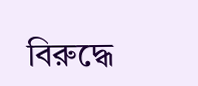বিরুদ্ধে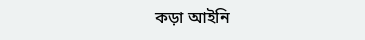কড়া আইনি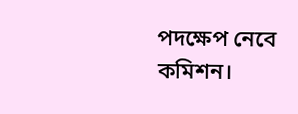পদক্ষেপ নেবে কমিশন।